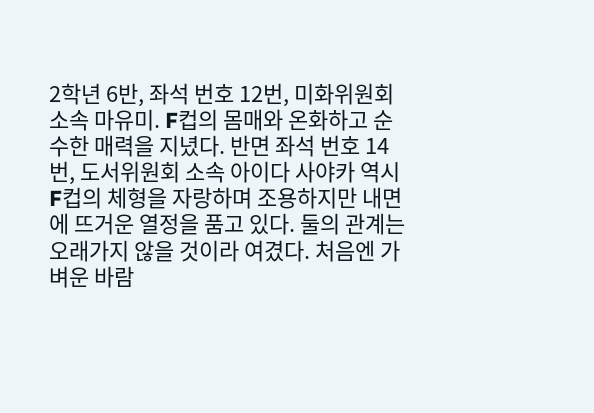2학년 6반, 좌석 번호 12번, 미화위원회 소속 마유미. F컵의 몸매와 온화하고 순수한 매력을 지녔다. 반면 좌석 번호 14번, 도서위원회 소속 아이다 사야카 역시 F컵의 체형을 자랑하며 조용하지만 내면에 뜨거운 열정을 품고 있다. 둘의 관계는 오래가지 않을 것이라 여겼다. 처음엔 가벼운 바람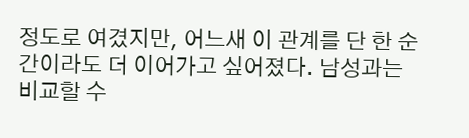정도로 여겼지만, 어느새 이 관계를 단 한 순간이라도 더 이어가고 싶어졌다. 남성과는 비교할 수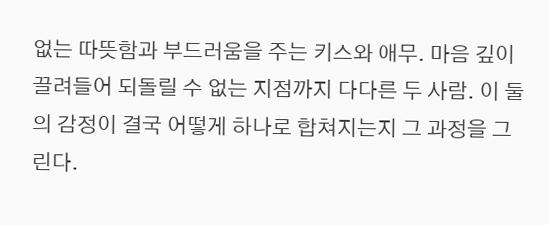없는 따뜻함과 부드러움을 주는 키스와 애무. 마음 깊이 끌려들어 되돌릴 수 없는 지점까지 다다른 두 사람. 이 둘의 감정이 결국 어떻게 하나로 합쳐지는지 그 과정을 그린다.